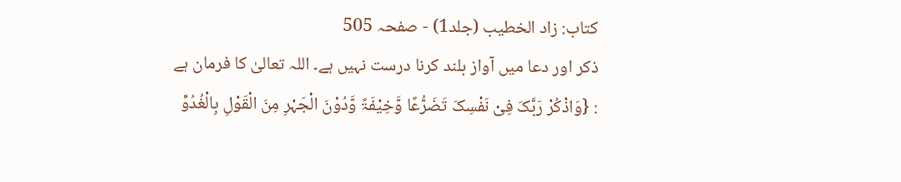کتاب: زاد الخطیب (جلد1) - صفحہ 505
ذکر اور دعا میں آواز بلند کرنا درست نہیں ہے۔ اللہ تعالیٰ کا فرمان ہے : {وَاذْکُرْ رَبَّکَ فِیْ نَفْسِکَ تَضَرُّعًا وَّخِیْفَۃً وَّدُوْنَ الْجَہْرِ مِنَ الْقَوْلِ بِالْغُدُوِّ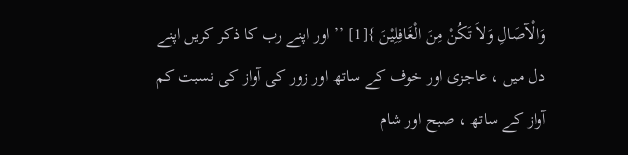وَالْآصَالِ وَلاَ تَکُنْ مِنَ الْغَافِلِیْنَ }[1] ’’ اور اپنے رب کا ذکر کریں اپنے دل میں ، عاجزی اور خوف کے ساتھ اور زور کی آواز کی نسبت کم آواز کے ساتھ ، صبح اور شام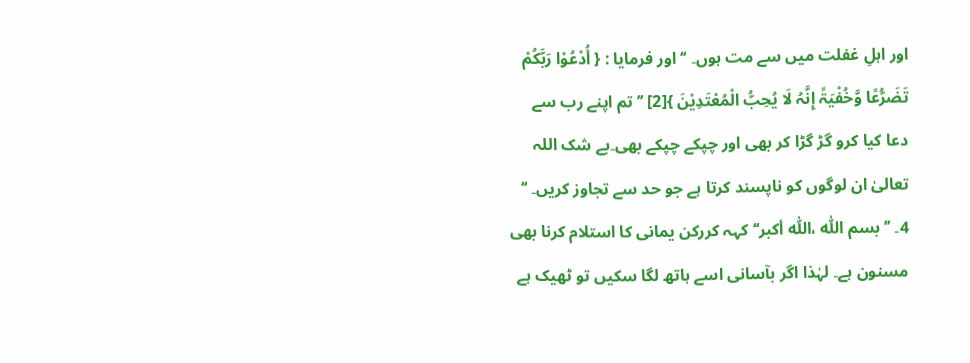اور اہلِ غفلت میں سے مت ہوں۔ ‘‘ اور فرمایا : { أُدْعُوْا رَبَّکُمْ تَضَرُّعًا وَّخُفْیَۃً إِنَّہُ لَا یُحِبُّ الْمُعْتَدِیْنَ }[2] ’’ تم اپنے رب سے دعا کیا کرو گڑ گڑا کر بھی اور چپکے چپکے بھی۔بے شک اللہ تعالیٰ ان لوگوں کو ناپسند کرتا ہے جو حد سے تجاوز کریں۔ ‘‘ 4۔ ’’ بسم اللّٰه ،اللّٰه أکبر‘‘ کہہ کررکن یمانی کا استلام کرنا بھی مسنون ہے۔ لہٰذا اگر بآسانی اسے ہاتھ لگا سکیں تو ٹھیک ہے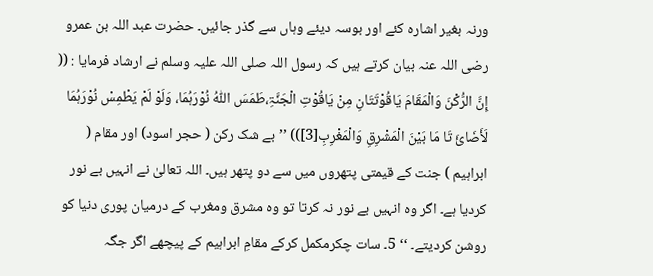ورنہ بغیر اشارہ کئے اور بوسہ دیئے وہاں سے گذر جائیں۔ حضرت عبد اللہ بن عمرو رضی اللہ عنہ بیان کرتے ہیں کہ رسول اللہ صلی اللہ علیہ وسلم نے ارشاد فرمایا : (( إِنَّ الرُّکْنَ وَالْمَقَامَ یَاقُوْتَتَانِ مِنْ یَاقُوْتِ الْجَنَّۃِ،طَمَسَ اللّٰہُ نُوْرَہُمَا، وَلَوْ لَمْ یَطْمِسْ نُوْرَہُمَا لَأَضَائَ تَا مَا بَیْنَ الْمَشْرِقِ وَالْمَغْرِبِ[3])) ’’بے شک رکن ( حجر اسود) اور مقام ( ابراہیم ) جنت کے قیمتی پتھروں میں سے دو پتھر ہیں۔ اللہ تعالیٰ نے انہیں بے نور کردیا ہے۔ اگر وہ انہیں بے نور نہ کرتا تو وہ مشرق ومغرب کے درمیان پوری دنیا کو روشن کردیتے۔ ‘‘ 5۔ سات چکرمکمل کرکے مقامِ ابراہیم کے پیچھے اگر جگہ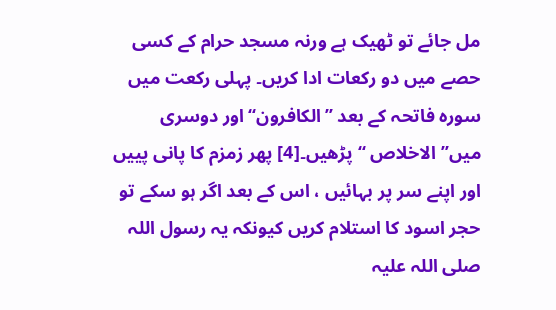مل جائے تو ٹھیک ہے ورنہ مسجد حرام کے کسی حصے میں دو رکعات ادا کریں۔ پہلی رکعت میں سورہ فاتحہ کے بعد ’’الکافرون‘‘اور دوسری میں’’الاخلاص ‘‘ پڑھیں۔[4] پھر زمزم کا پانی پییں اور اپنے سر پر بہائیں ، اس کے بعد اگر ہو سکے تو حجر اسود کا استلام کریں کیونکہ یہ رسول اللہ صلی اللہ علیہ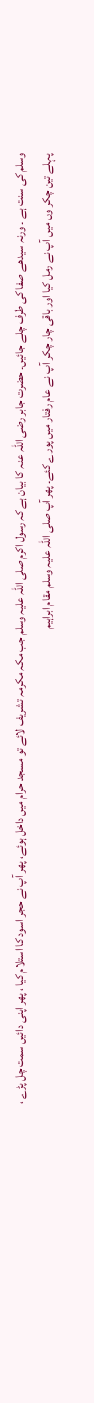وسلم کی سنت ہے ۔ ورنہ سیدھے صفا کی طرف چلے جائیں۔ حضرت جابر رضی اللہ عنہ کا بیان ہے کہ رسول اکرم صلی اللہ علیہ وسلم جب مکہ مکرمہ تشریف لائے تو مسجد حرام میں داخل ہوئے، پھر آپ نے حجر اسود کا استلام کیا ، پھر اپنی دائیں سمت چل پڑے ، پہلے تین چکر وں میں آپ نے رمل کیا اور باقی چار چکر آپ نے عام رفتار میں پورے کئے۔ پھر آپ صلی اللہ علیہ وسلم مقام ابراہیم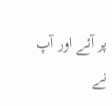پر آئے اور آپ نے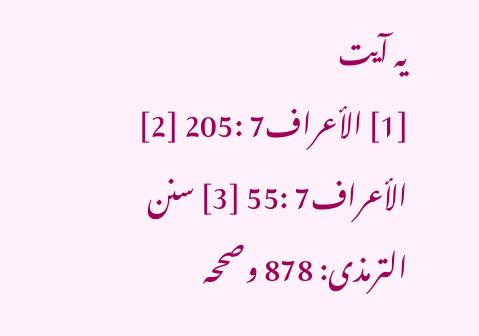یہ آیت
[1] الأعراف7 :205 [2] الأعراف7 :55 [3] سنن الترمذی: 878 وصححہ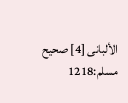الألبانی [4] صحیح مسلم:1218